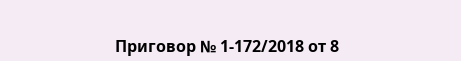Приговор № 1-172/2018 от 8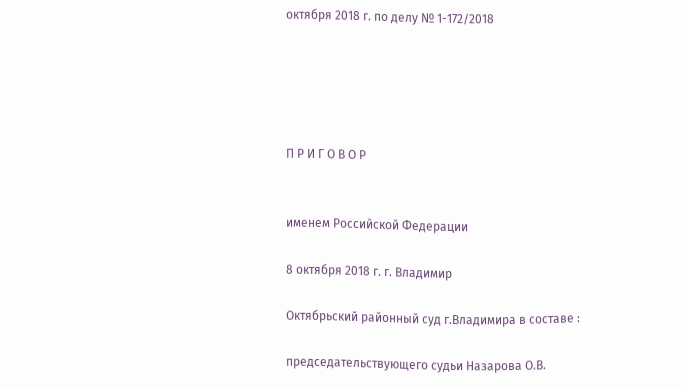октября 2018 г. по делу № 1-172/2018





П Р И Г О В О Р


именем Российской Федерации

8 октября 2018 г. г. Владимир

Октябрьский районный суд г.Владимира в составе :

председательствующего судьи Назарова О.В.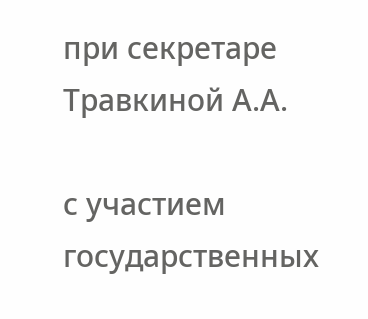при секретаре Травкиной А.А.

с участием государственных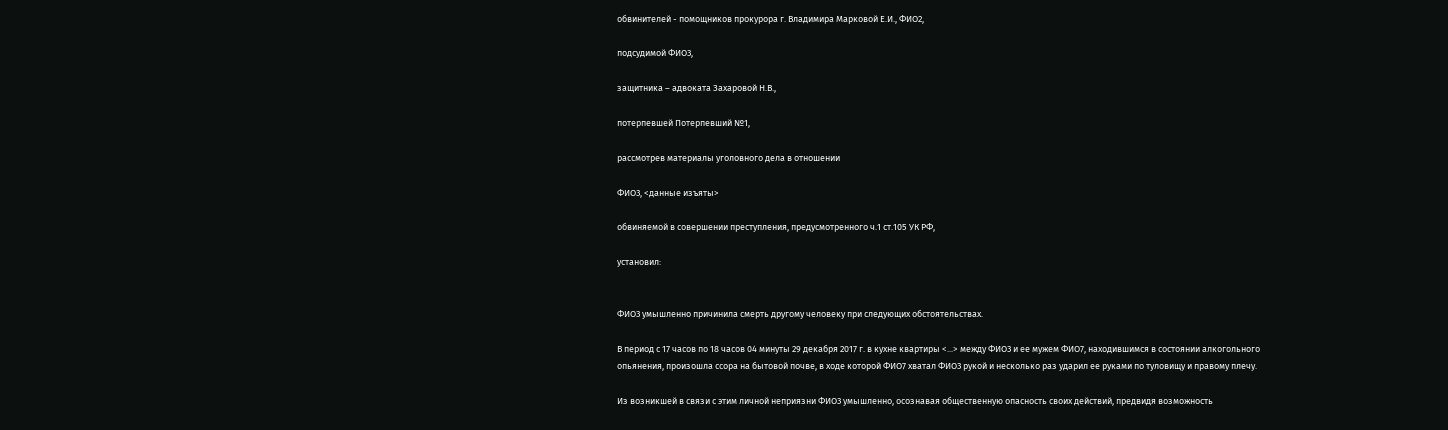обвинителей - помощников прокурора г. Владимира Марковой Е.И., ФИО2,

подсудимой ФИО3,

защитника – адвоката Захаровой Н.В.,

потерпевшей Потерпевший №1,

рассмотрев материалы уголовного дела в отношении

ФИО3, <данные изъяты>

обвиняемой в совершении преступления, предусмотренного ч.1 ст.105 УК РФ,

установил:


ФИО3 умышленно причинила смерть другому человеку при следующих обстоятельствах.

В период с 17 часов по 18 часов 04 минуты 29 декабря 2017 г. в кухне квартиры <...> между ФИО3 и ее мужем ФИО7, находившимся в состоянии алкогольного опьянения, произошла ссора на бытовой почве, в ходе которой ФИО7 хватал ФИО3 рукой и несколько раз ударил ее руками по туловищу и правому плечу.

Из возникшей в связи с этим личной неприязни ФИО3 умышленно, осознавая общественную опасность своих действий, предвидя возможность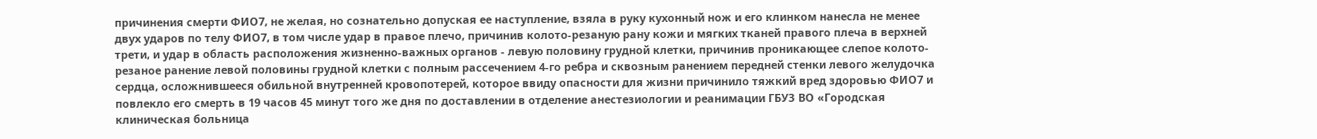причинения смерти ФИО7, не желая, но сознательно допуская ее наступление, взяла в руку кухонный нож и его клинком нанесла не менее двух ударов по телу ФИО7, в том числе удар в правое плечо, причинив колото-резаную рану кожи и мягких тканей правого плеча в верхней трети, и удар в область расположения жизненно-важных органов - левую половину грудной клетки, причинив проникающее слепое колото-резаное ранение левой половины грудной клетки с полным рассечением 4-го ребра и сквозным ранением передней стенки левого желудочка сердца, осложнившееся обильной внутренней кровопотерей, которое ввиду опасности для жизни причинило тяжкий вред здоровью ФИО7 и повлекло его смерть в 19 часов 45 минут того же дня по доставлении в отделение анестезиологии и реанимации ГБУЗ ВО «Городская клиническая больница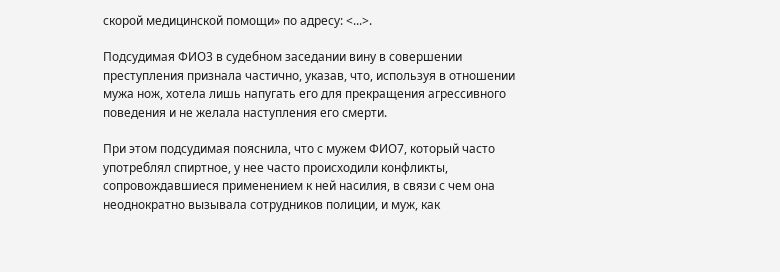скорой медицинской помощи» по адресу: <...>.

Подсудимая ФИО3 в судебном заседании вину в совершении преступления признала частично, указав, что, используя в отношении мужа нож, хотела лишь напугать его для прекращения агрессивного поведения и не желала наступления его смерти.

При этом подсудимая пояснила, что с мужем ФИО7, который часто употреблял спиртное, у нее часто происходили конфликты, сопровождавшиеся применением к ней насилия, в связи с чем она неоднократно вызывала сотрудников полиции, и муж, как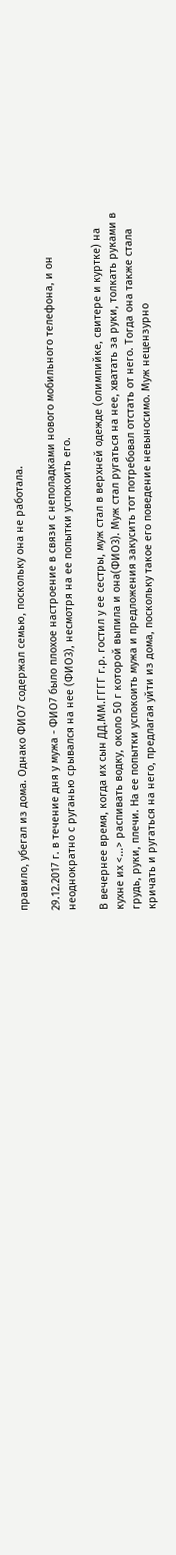правило, убегал из дома. Однако ФИО7 содержал семью, поскольку она не работала.

29.12.2017 г. в течение дня у мужа - ФИО7 было плохое настроение в связи с неполадками нового мобильного телефона, и он неоднократно с руганью срывался на нее (ФИО3), несмотря на ее попытки успокоить его.

В вечернее время, когда их сын ДД.ММ.ГГГГ г.р. гостил у ее сестры, муж стал в верхней одежде (олимпийке, свитере и куртке) на кухне их <...> распивать водку, около 50 г которой выпила и она(ФИО3). Муж стал ругаться на нее, хватать за руки, толкать руками в грудь, руки, плечи. На ее попытки успокоить мужа и предложения закусить тот потребовал отстать от него. Тогда она также стала кричать и ругаться на него, предлагая уйти из дома, поскольку такое его поведение невыносимо. Муж нецензурно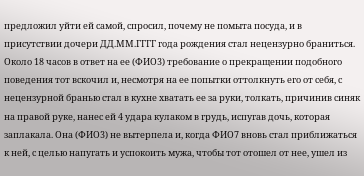предложил уйти ей самой, спросил, почему не помыта посуда, и в присутствии дочери ДД.ММ.ГГГГ года рождения стал нецензурно браниться. Около 18 часов в ответ на ее (ФИО3) требование о прекращении подобного поведения тот вскочил и, несмотря на ее попытки оттолкнуть его от себя, с нецензурной бранью стал в кухне хватать ее за руки, толкать, причинив синяк на правой руке, нанес ей 4 удара кулаком в грудь, испугав дочь, которая заплакала. Она (ФИО3) не вытерпела и, когда ФИО7 вновь стал приближаться к ней, с целью напугать и успокоить мужа, чтобы тот отошел от нее, ушел из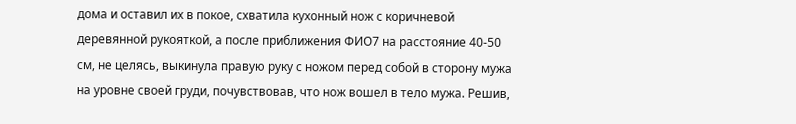дома и оставил их в покое, схватила кухонный нож с коричневой деревянной рукояткой, а после приближения ФИО7 на расстояние 40-50 см, не целясь, выкинула правую руку с ножом перед собой в сторону мужа на уровне своей груди, почувствовав, что нож вошел в тело мужа. Решив,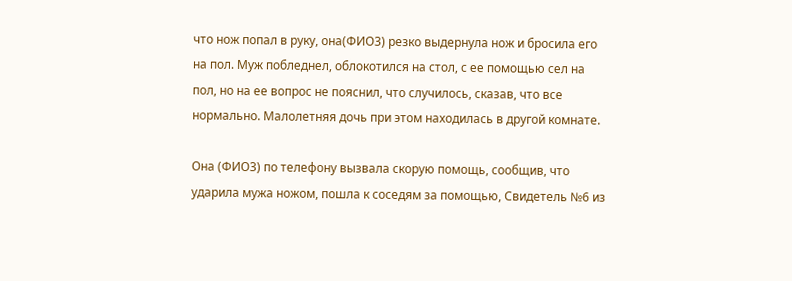что нож попал в руку, она(ФИО3) резко выдернула нож и бросила его на пол. Муж побледнел, облокотился на стол, с ее помощью сел на пол, но на ее вопрос не пояснил, что случилось, сказав, что все нормально. Малолетняя дочь при этом находилась в другой комнате.

Она (ФИО3) по телефону вызвала скорую помощь, сообщив, что ударила мужа ножом, пошла к соседям за помощью, Свидетель №6 из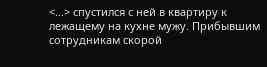<...> спустился с ней в квартиру к лежащему на кухне мужу. Прибывшим сотрудникам скорой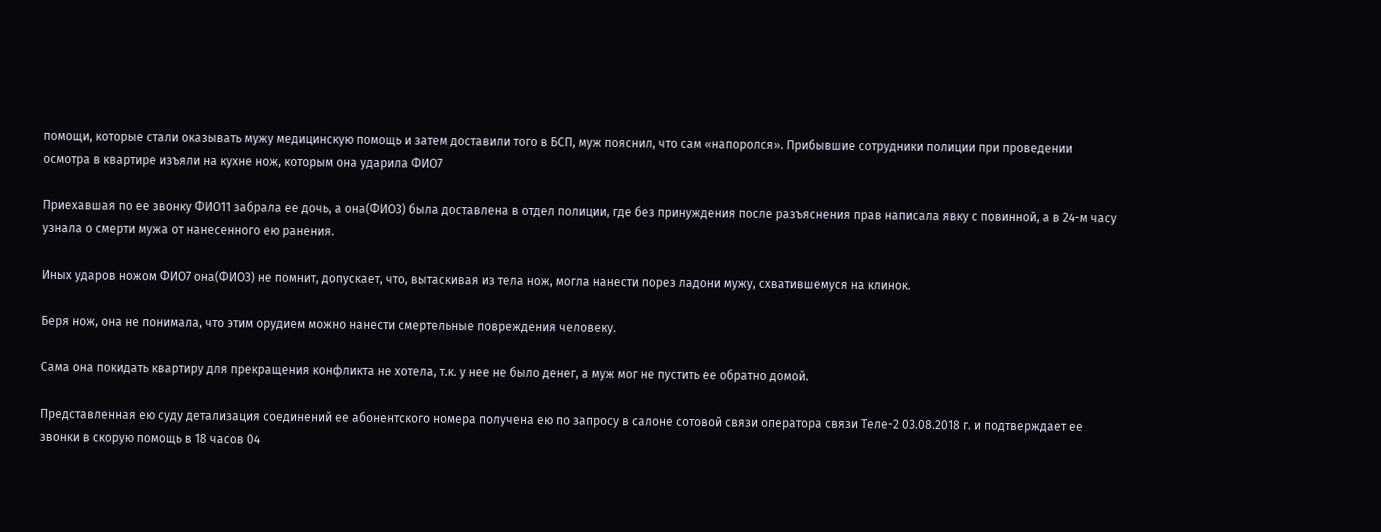помощи, которые стали оказывать мужу медицинскую помощь и затем доставили того в БСП, муж пояснил, что сам «напоролся». Прибывшие сотрудники полиции при проведении осмотра в квартире изъяли на кухне нож, которым она ударила ФИО7

Приехавшая по ее звонку ФИО11 забрала ее дочь, а она(ФИО3) была доставлена в отдел полиции, где без принуждения после разъяснения прав написала явку с повинной, а в 24-м часу узнала о смерти мужа от нанесенного ею ранения.

Иных ударов ножом ФИО7 она(ФИО3) не помнит, допускает, что, вытаскивая из тела нож, могла нанести порез ладони мужу, схватившемуся на клинок.

Беря нож, она не понимала, что этим орудием можно нанести смертельные повреждения человеку.

Сама она покидать квартиру для прекращения конфликта не хотела, т.к. у нее не было денег, а муж мог не пустить ее обратно домой.

Представленная ею суду детализация соединений ее абонентского номера получена ею по запросу в салоне сотовой связи оператора связи Теле-2 03.08.2018 г. и подтверждает ее звонки в скорую помощь в 18 часов 04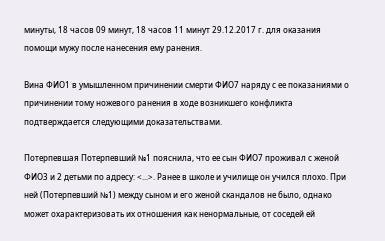минуты, 18 часов 09 минут, 18 часов 11 минут 29.12.2017 г. для оказания помощи мужу после нанесения ему ранения.

Вина ФИО1 в умышленном причинении смерти ФИО7 наряду с ее показаниями о причинении тому ножевого ранения в ходе возникшего конфликта подтверждается следующими доказательствами.

Потерпевшая Потерпевший №1 пояснила, что ее сын ФИО7 проживал с женой ФИО3 и 2 детьми по адресу: <...>. Ранее в школе и училище он учился плохо. При ней (Потерпевший №1) между сыном и его женой скандалов не было, однако может охарактеризовать их отношения как ненормальные, от соседей ей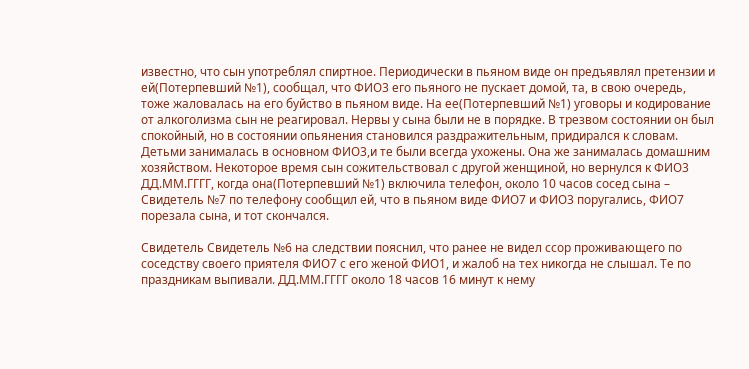известно, что сын употреблял спиртное. Периодически в пьяном виде он предъявлял претензии и ей(Потерпевший №1), сообщал, что ФИО3 его пьяного не пускает домой, та, в свою очередь, тоже жаловалась на его буйство в пьяном виде. На ее(Потерпевший №1) уговоры и кодирование от алкоголизма сын не реагировал. Нервы у сына были не в порядке. В трезвом состоянии он был спокойный, но в состоянии опьянения становился раздражительным, придирался к словам. Детьми занималась в основном ФИО3,и те были всегда ухожены. Она же занималась домашним хозяйством. Некоторое время сын сожительствовал с другой женщиной, но вернулся к ФИО3 ДД.ММ.ГГГГ, когда она(Потерпевший №1) включила телефон, около 10 часов сосед сына – Свидетель №7 по телефону сообщил ей, что в пьяном виде ФИО7 и ФИО3 поругались, ФИО7 порезала сына, и тот скончался.

Свидетель Свидетель №6 на следствии пояснил, что ранее не видел ссор проживающего по соседству своего приятеля ФИО7 с его женой ФИО1, и жалоб на тех никогда не слышал. Те по праздникам выпивали. ДД.ММ.ГГГГ около 18 часов 16 минут к нему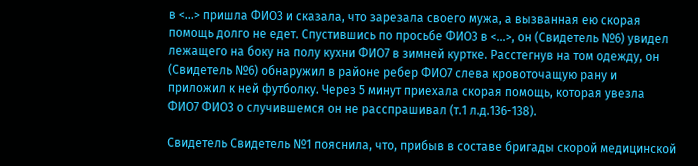в <...> пришла ФИО3 и сказала, что зарезала своего мужа, а вызванная ею скорая помощь долго не едет. Спустившись по просьбе ФИО3 в <...>, он (Свидетель №6) увидел лежащего на боку на полу кухни ФИО7 в зимней куртке. Расстегнув на том одежду, он (Свидетель №6) обнаружил в районе ребер ФИО7 слева кровоточащую рану и приложил к ней футболку. Через 5 минут приехала скорая помощь, которая увезла ФИО7 ФИО3 о случившемся он не расспрашивал (т.1 л.д.136-138).

Свидетель Свидетель №1 пояснила, что, прибыв в составе бригады скорой медицинской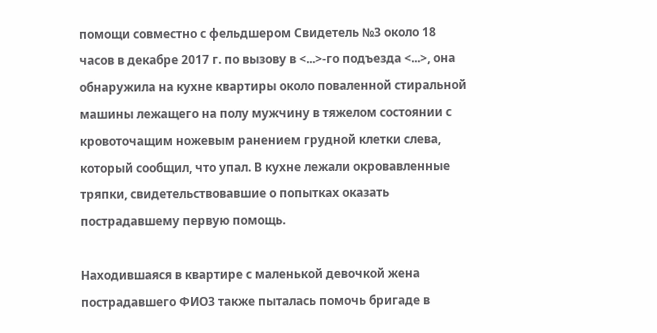помощи совместно с фельдшером Свидетель №3 около 18 часов в декабре 2017 г. по вызову в <...>-го подъезда <...>, она обнаружила на кухне квартиры около поваленной стиральной машины лежащего на полу мужчину в тяжелом состоянии с кровоточащим ножевым ранением грудной клетки слева, который сообщил, что упал. В кухне лежали окровавленные тряпки, свидетельствовавшие о попытках оказать пострадавшему первую помощь.

Находившаяся в квартире с маленькой девочкой жена пострадавшего ФИО3 также пыталась помочь бригаде в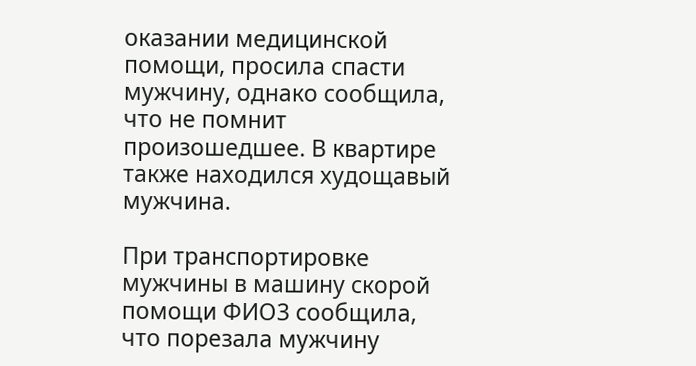оказании медицинской помощи, просила спасти мужчину, однако сообщила, что не помнит произошедшее. В квартире также находился худощавый мужчина.

При транспортировке мужчины в машину скорой помощи ФИО3 сообщила, что порезала мужчину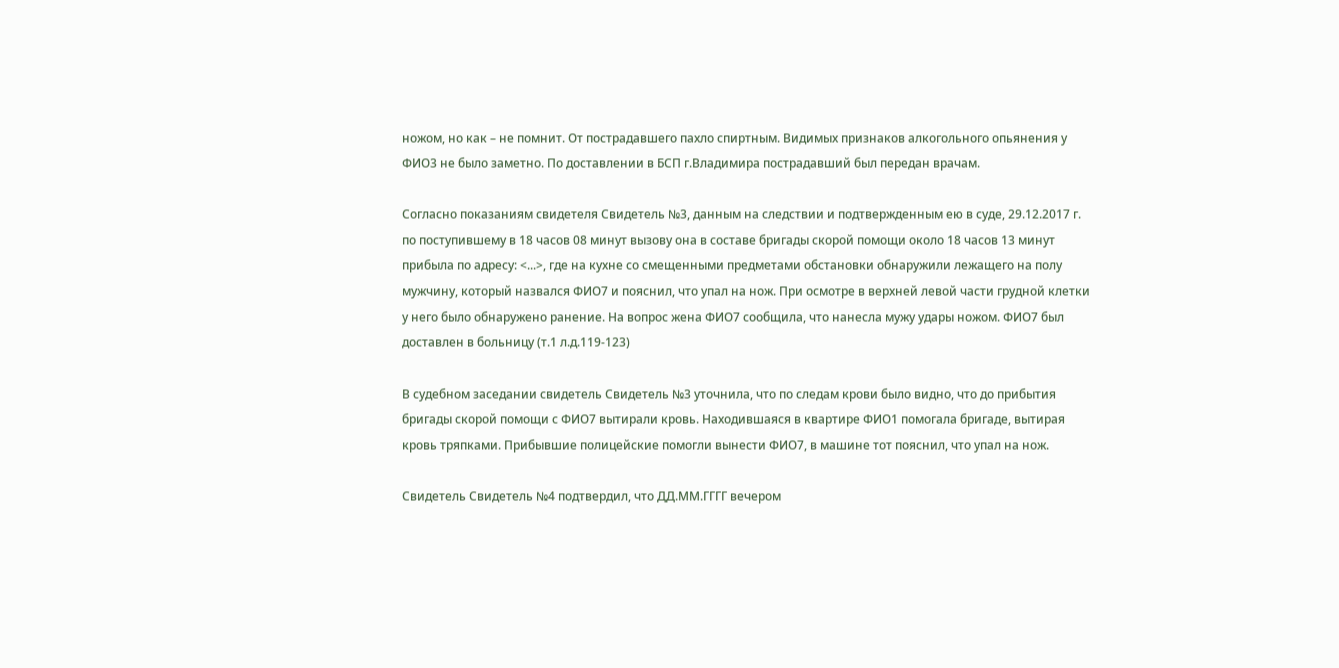ножом, но как – не помнит. От пострадавшего пахло спиртным. Видимых признаков алкогольного опьянения у ФИО3 не было заметно. По доставлении в БСП г.Владимира пострадавший был передан врачам.

Согласно показаниям свидетеля Свидетель №3, данным на следствии и подтвержденным ею в суде, 29.12.2017 г. по поступившему в 18 часов 08 минут вызову она в составе бригады скорой помощи около 18 часов 13 минут прибыла по адресу: <...>, где на кухне со смещенными предметами обстановки обнаружили лежащего на полу мужчину, который назвался ФИО7 и пояснил, что упал на нож. При осмотре в верхней левой части грудной клетки у него было обнаружено ранение. На вопрос жена ФИО7 сообщила, что нанесла мужу удары ножом. ФИО7 был доставлен в больницу (т.1 л.д.119-123)

В судебном заседании свидетель Свидетель №3 уточнила, что по следам крови было видно, что до прибытия бригады скорой помощи с ФИО7 вытирали кровь. Находившаяся в квартире ФИО1 помогала бригаде, вытирая кровь тряпками. Прибывшие полицейские помогли вынести ФИО7, в машине тот пояснил, что упал на нож.

Свидетель Свидетель №4 подтвердил, что ДД.ММ.ГГГГ вечером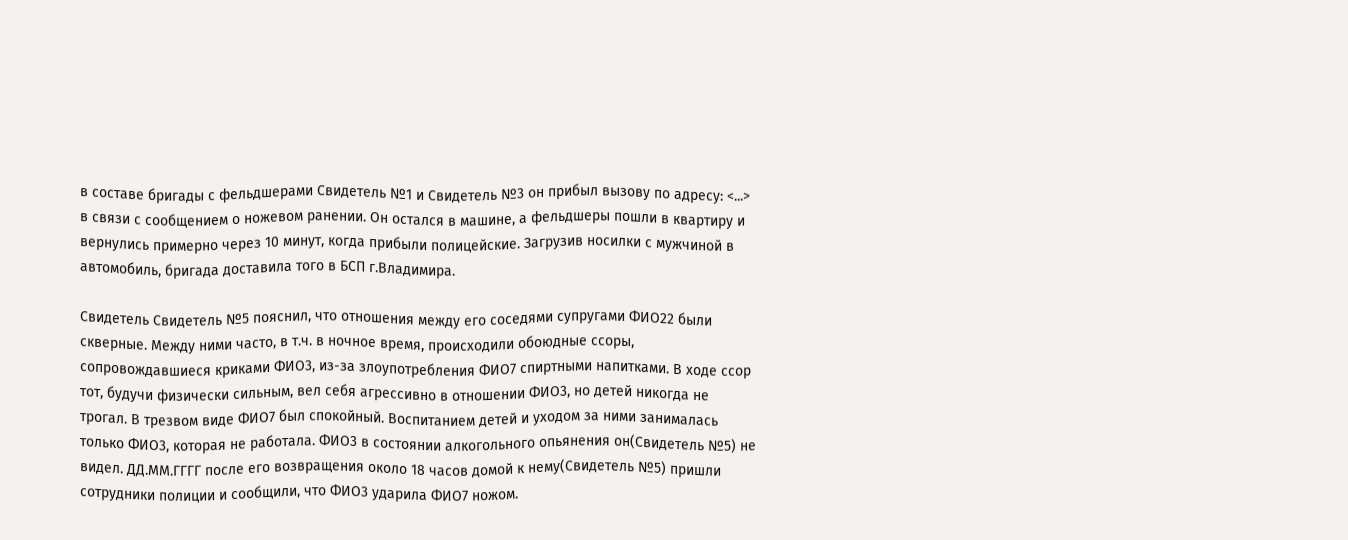в составе бригады с фельдшерами Свидетель №1 и Свидетель №3 он прибыл вызову по адресу: <...> в связи с сообщением о ножевом ранении. Он остался в машине, а фельдшеры пошли в квартиру и вернулись примерно через 10 минут, когда прибыли полицейские. Загрузив носилки с мужчиной в автомобиль, бригада доставила того в БСП г.Владимира.

Свидетель Свидетель №5 пояснил, что отношения между его соседями супругами ФИО22 были скверные. Между ними часто, в т.ч. в ночное время, происходили обоюдные ссоры, сопровождавшиеся криками ФИО3, из-за злоупотребления ФИО7 спиртными напитками. В ходе ссор тот, будучи физически сильным, вел себя агрессивно в отношении ФИО3, но детей никогда не трогал. В трезвом виде ФИО7 был спокойный. Воспитанием детей и уходом за ними занималась только ФИО3, которая не работала. ФИО3 в состоянии алкогольного опьянения он(Свидетель №5) не видел. ДД.ММ.ГГГГ после его возвращения около 18 часов домой к нему(Свидетель №5) пришли сотрудники полиции и сообщили, что ФИО3 ударила ФИО7 ножом.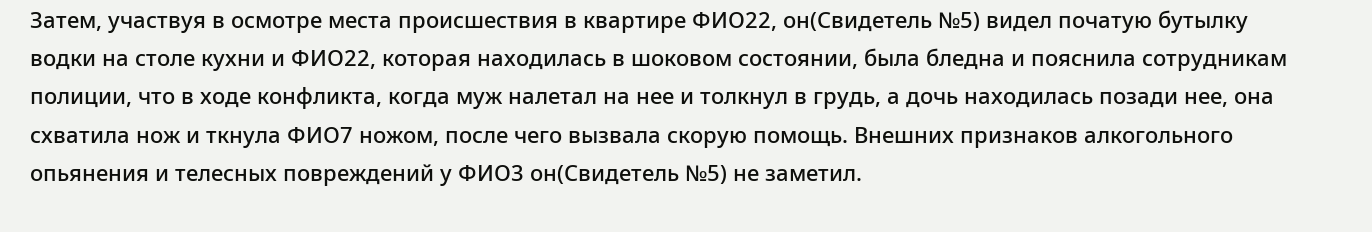Затем, участвуя в осмотре места происшествия в квартире ФИО22, он(Свидетель №5) видел початую бутылку водки на столе кухни и ФИО22, которая находилась в шоковом состоянии, была бледна и пояснила сотрудникам полиции, что в ходе конфликта, когда муж налетал на нее и толкнул в грудь, а дочь находилась позади нее, она схватила нож и ткнула ФИО7 ножом, после чего вызвала скорую помощь. Внешних признаков алкогольного опьянения и телесных повреждений у ФИО3 он(Свидетель №5) не заметил.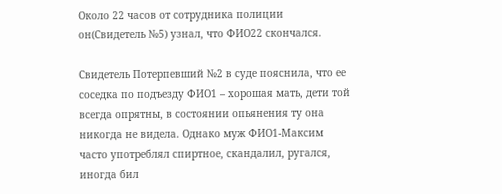Около 22 часов от сотрудника полиции он(Свидетель №5) узнал, что ФИО22 скончался.

Свидетель Потерпевший №2 в суде пояснила, что ее соседка по подъезду ФИО1 – хорошая мать, дети той всегда опрятны, в состоянии опьянения ту она никогда не видела. Однако муж ФИО1-Максим часто употреблял спиртное, скандалил, ругался, иногда бил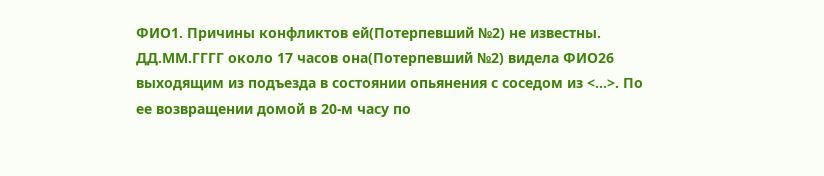ФИО1. Причины конфликтов ей(Потерпевший №2) не известны. ДД.ММ.ГГГГ около 17 часов она(Потерпевший №2) видела ФИО26 выходящим из подъезда в состоянии опьянения с соседом из <...>. По ее возвращении домой в 20-м часу по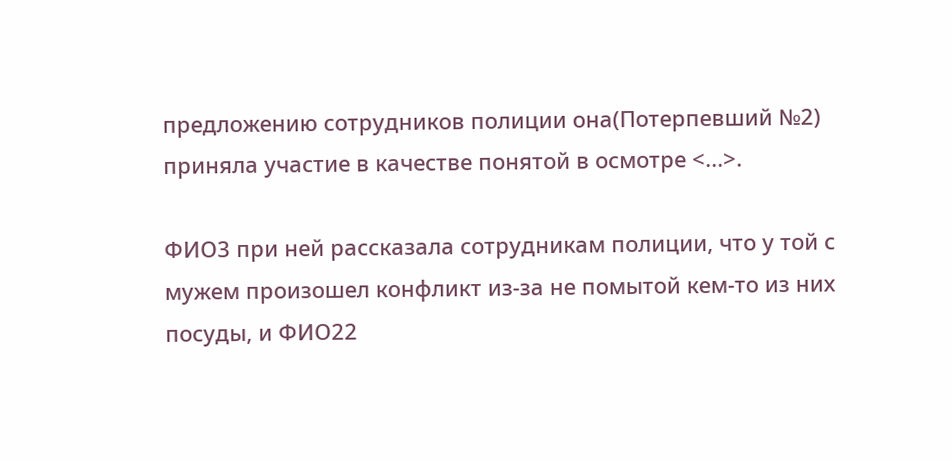предложению сотрудников полиции она(Потерпевший №2) приняла участие в качестве понятой в осмотре <...>.

ФИО3 при ней рассказала сотрудникам полиции, что у той с мужем произошел конфликт из-за не помытой кем-то из них посуды, и ФИО22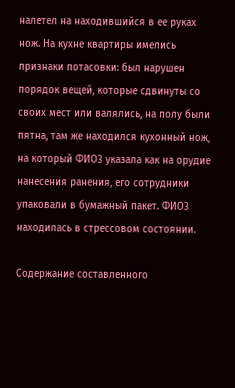налетел на находившийся в ее руках нож. На кухне квартиры имелись признаки потасовки: был нарушен порядок вещей, которые сдвинуты со своих мест или валялись, на полу были пятна, там же находился кухонный нож, на который ФИО3 указала как на орудие нанесения ранения, его сотрудники упаковали в бумажный пакет. ФИО3 находилась в стрессовом состоянии.

Содержание составленного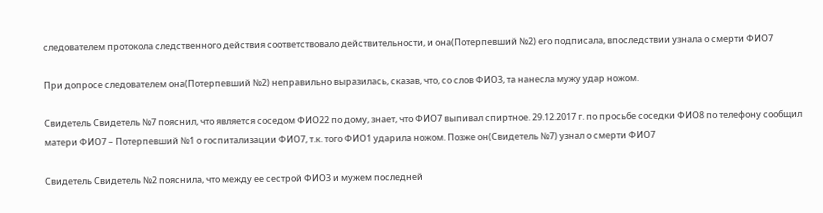следователем протокола следственного действия соответствовало действительности, и она(Потерпевший №2) его подписала, впоследствии узнала о смерти ФИО7

При допросе следователем она(Потерпевший №2) неправильно выразилась, сказав, что, со слов ФИО3, та нанесла мужу удар ножом.

Свидетель Свидетель №7 пояснил, что является соседом ФИО22 по дому, знает, что ФИО7 выпивал спиртное. 29.12.2017 г. по просьбе соседки ФИО8 по телефону сообщил матери ФИО7 – Потерпевший №1 о госпитализации ФИО7, т.к. того ФИО1 ударила ножом. Позже он(Свидетель №7) узнал о смерти ФИО7

Свидетель Свидетель №2 пояснила, что между ее сестрой ФИО3 и мужем последней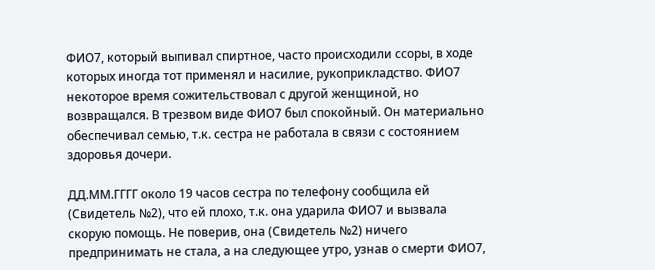ФИО7, который выпивал спиртное, часто происходили ссоры, в ходе которых иногда тот применял и насилие, рукоприкладство. ФИО7 некоторое время сожительствовал с другой женщиной, но возвращался. В трезвом виде ФИО7 был спокойный. Он материально обеспечивал семью, т.к. сестра не работала в связи с состоянием здоровья дочери.

ДД.ММ.ГГГГ около 19 часов сестра по телефону сообщила ей (Свидетель №2), что ей плохо, т.к. она ударила ФИО7 и вызвала скорую помощь. Не поверив, она (Свидетель №2) ничего предпринимать не стала, а на следующее утро, узнав о смерти ФИО7,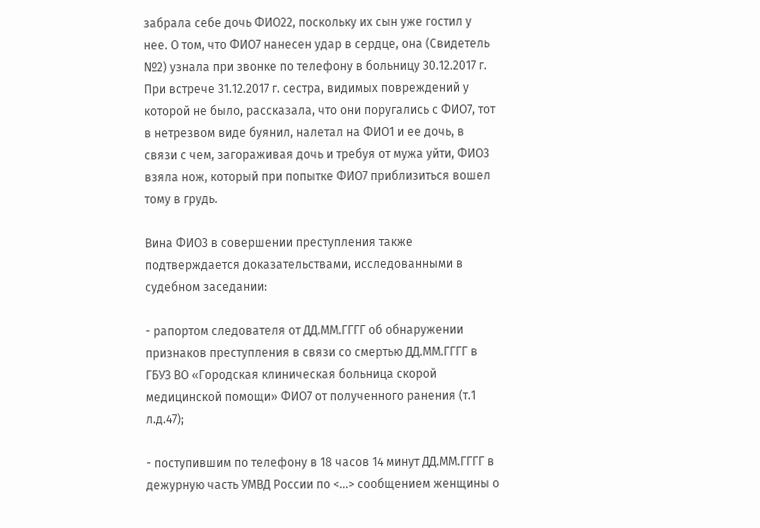забрала себе дочь ФИО22, поскольку их сын уже гостил у нее. О том, что ФИО7 нанесен удар в сердце, она (Свидетель №2) узнала при звонке по телефону в больницу 30.12.2017 г. При встрече 31.12.2017 г. сестра, видимых повреждений у которой не было, рассказала, что они поругались с ФИО7, тот в нетрезвом виде буянил, налетал на ФИО1 и ее дочь, в связи с чем, загораживая дочь и требуя от мужа уйти, ФИО3 взяла нож, который при попытке ФИО7 приблизиться вошел тому в грудь.

Вина ФИО3 в совершении преступления также подтверждается доказательствами, исследованными в судебном заседании:

- рапортом следователя от ДД.ММ.ГГГГ об обнаружении признаков преступления в связи со смертью ДД.ММ.ГГГГ в ГБУЗ ВО «Городская клиническая больница скорой медицинской помощи» ФИО7 от полученного ранения (т.1 л.д.47);

- поступившим по телефону в 18 часов 14 минут ДД.ММ.ГГГГ в дежурную часть УМВД России по <...> сообщением женщины о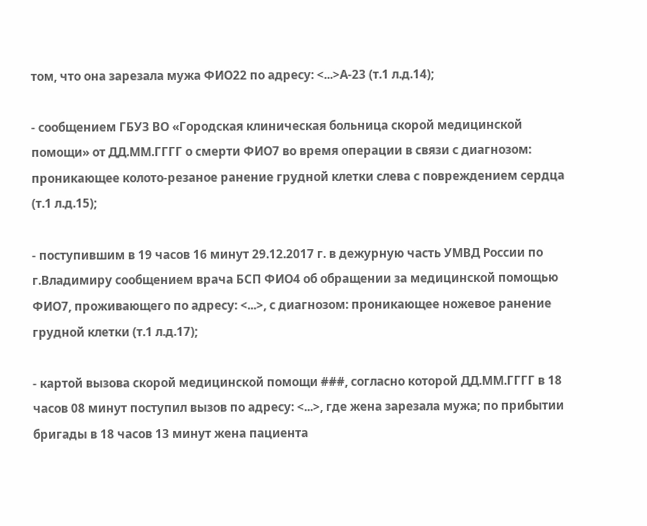том, что она зарезала мужа ФИО22 по адресу: <...>А-23 (т.1 л.д.14);

- сообщением ГБУЗ ВО «Городская клиническая больница скорой медицинской помощи» от ДД.ММ.ГГГГ о смерти ФИО7 во время операции в связи с диагнозом: проникающее колото-резаное ранение грудной клетки слева с повреждением сердца (т.1 л.д.15);

- поступившим в 19 часов 16 минут 29.12.2017 г. в дежурную часть УМВД России по г.Владимиру сообщением врача БСП ФИО4 об обращении за медицинской помощью ФИО7, проживающего по адресу: <...>, с диагнозом: проникающее ножевое ранение грудной клетки (т.1 л.д.17);

- картой вызова скорой медицинской помощи ###, согласно которой ДД.ММ.ГГГГ в 18 часов 08 минут поступил вызов по адресу: <...>, где жена зарезала мужа; по прибытии бригады в 18 часов 13 минут жена пациента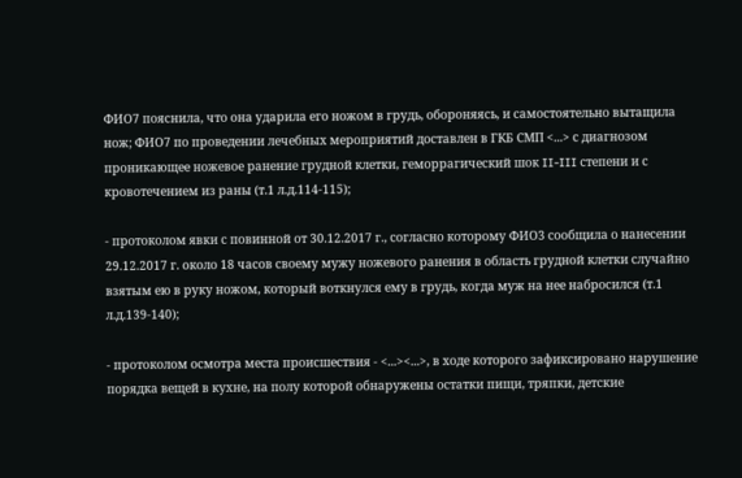ФИО7 пояснила, что она ударила его ножом в грудь, обороняясь, и самостоятельно вытащила нож; ФИО7 по проведении лечебных мероприятий доставлен в ГКБ СМП <...> с диагнозом проникающее ножевое ранение грудной клетки, геморрагический шок II-III степени и с кровотечением из раны (т.1 л.д.114-115);

- протоколом явки с повинной от 30.12.2017 г., согласно которому ФИО3 сообщила о нанесении 29.12.2017 г. около 18 часов своему мужу ножевого ранения в область грудной клетки случайно взятым ею в руку ножом, который воткнулся ему в грудь, когда муж на нее набросился (т.1 л.д.139-140);

- протоколом осмотра места происшествия - <...><...>, в ходе которого зафиксировано нарушение порядка вещей в кухне, на полу которой обнаружены остатки пищи, тряпки, детские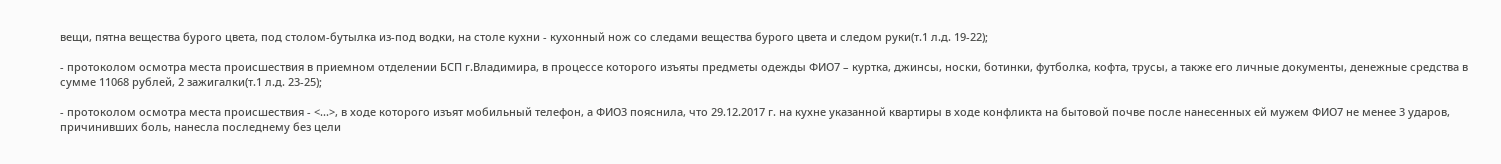вещи, пятна вещества бурого цвета, под столом-бутылка из-под водки, на столе кухни - кухонный нож со следами вещества бурого цвета и следом руки(т.1 л.д. 19-22);

- протоколом осмотра места происшествия в приемном отделении БСП г.Владимира, в процессе которого изъяты предметы одежды ФИО7 – куртка, джинсы, носки, ботинки, футболка, кофта, трусы, а также его личные документы, денежные средства в сумме 11068 рублей, 2 зажигалки(т.1 л.д. 23-25);

- протоколом осмотра места происшествия - <...>, в ходе которого изъят мобильный телефон, а ФИО3 пояснила, что 29.12.2017 г. на кухне указанной квартиры в ходе конфликта на бытовой почве после нанесенных ей мужем ФИО7 не менее 3 ударов, причинивших боль, нанесла последнему без цели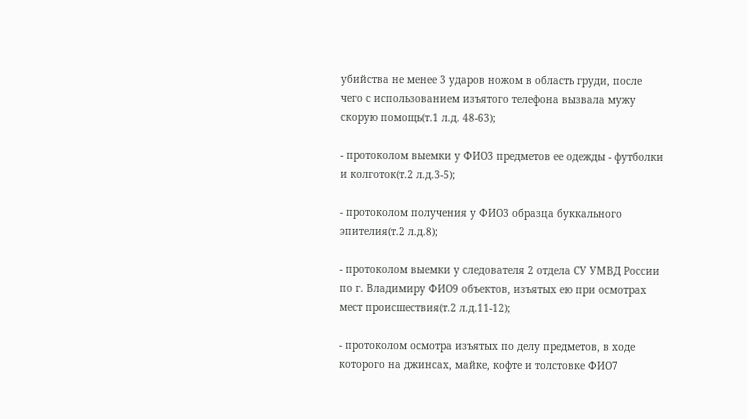убийства не менее 3 ударов ножом в область груди, после чего с использованием изъятого телефона вызвала мужу скорую помощь(т.1 л.д. 48-63);

- протоколом выемки у ФИО3 предметов ее одежды - футболки и колготок(т.2 л.д.3-5);

- протоколом получения у ФИО3 образца буккального эпителия(т.2 л.д.8);

- протоколом выемки у следователя 2 отдела СУ УМВД России по г. Владимиру ФИО9 объектов, изъятых ею при осмотрах мест происшествия(т.2 л.д.11-12);

- протоколом осмотра изъятых по делу предметов, в ходе которого на джинсах, майке, кофте и толстовке ФИО7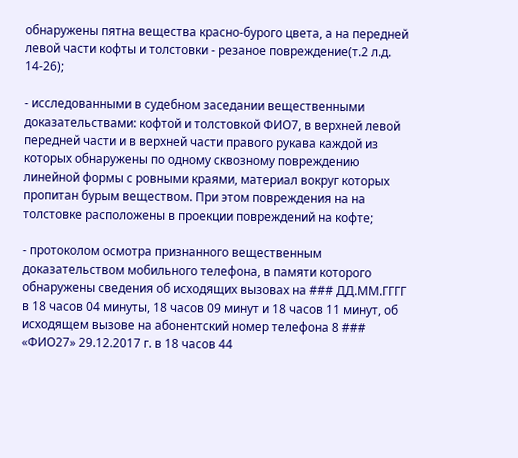обнаружены пятна вещества красно-бурого цвета, а на передней левой части кофты и толстовки - резаное повреждение(т.2 л.д. 14-26);

- исследованными в судебном заседании вещественными доказательствами: кофтой и толстовкой ФИО7, в верхней левой передней части и в верхней части правого рукава каждой из которых обнаружены по одному сквозному повреждению линейной формы с ровными краями, материал вокруг которых пропитан бурым веществом. При этом повреждения на на толстовке расположены в проекции повреждений на кофте;

- протоколом осмотра признанного вещественным доказательством мобильного телефона, в памяти которого обнаружены сведения об исходящих вызовах на ### ДД.ММ.ГГГГ в 18 часов 04 минуты, 18 часов 09 минут и 18 часов 11 минут, об исходящем вызове на абонентский номер телефона 8 ### «ФИО27» 29.12.2017 г. в 18 часов 44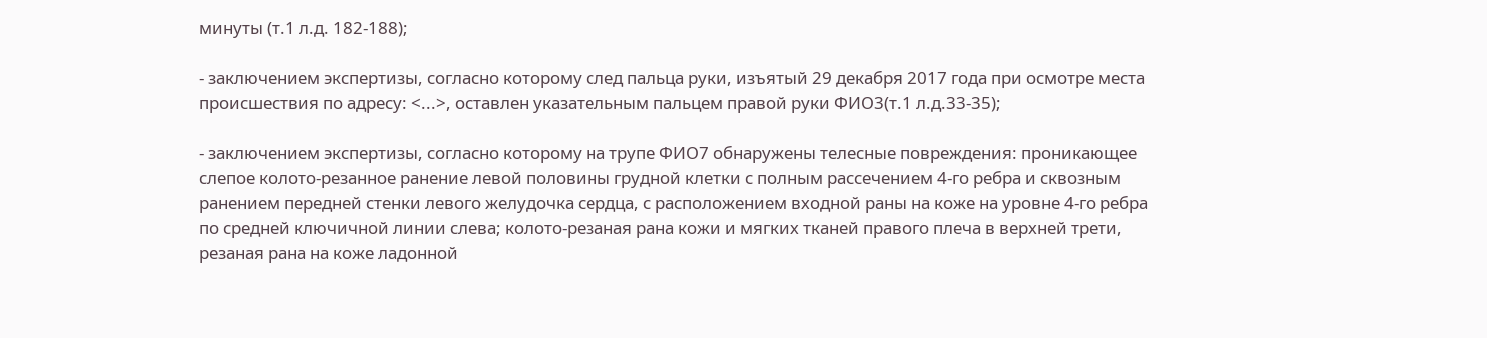минуты (т.1 л.д. 182-188);

- заключением экспертизы, согласно которому след пальца руки, изъятый 29 декабря 2017 года при осмотре места происшествия по адресу: <...>, оставлен указательным пальцем правой руки ФИО3(т.1 л.д.33-35);

- заключением экспертизы, согласно которому на трупе ФИО7 обнаружены телесные повреждения: проникающее слепое колото-резанное ранение левой половины грудной клетки с полным рассечением 4-го ребра и сквозным ранением передней стенки левого желудочка сердца, с расположением входной раны на коже на уровне 4-го ребра по средней ключичной линии слева; колото-резаная рана кожи и мягких тканей правого плеча в верхней трети, резаная рана на коже ладонной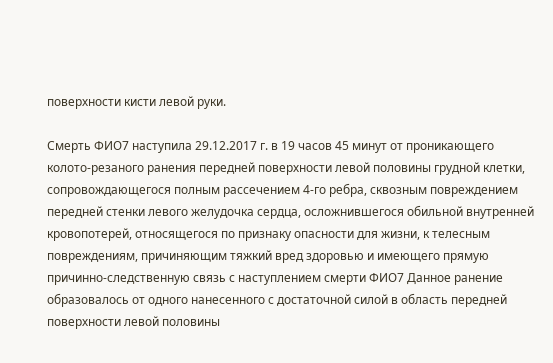поверхности кисти левой руки.

Смерть ФИО7 наступила 29.12.2017 г. в 19 часов 45 минут от проникающего колото-резаного ранения передней поверхности левой половины грудной клетки, сопровождающегося полным рассечением 4-го ребра, сквозным повреждением передней стенки левого желудочка сердца, осложнившегося обильной внутренней кровопотерей, относящегося по признаку опасности для жизни, к телесным повреждениям, причиняющим тяжкий вред здоровью и имеющего прямую причинно-следственную связь с наступлением смерти ФИО7 Данное ранение образовалось от одного нанесенного с достаточной силой в область передней поверхности левой половины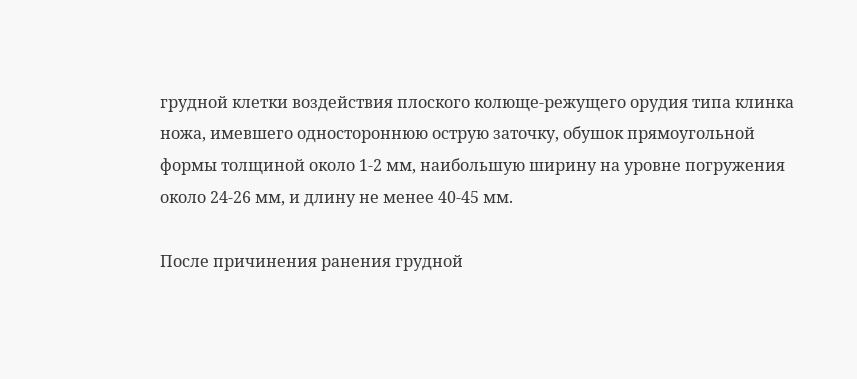грудной клетки воздействия плоского колюще-режущего орудия типа клинка ножа, имевшего одностороннюю острую заточку, обушок прямоугольной формы толщиной около 1-2 мм, наибольшую ширину на уровне погружения около 24-26 мм, и длину не менее 40-45 мм.

После причинения ранения грудной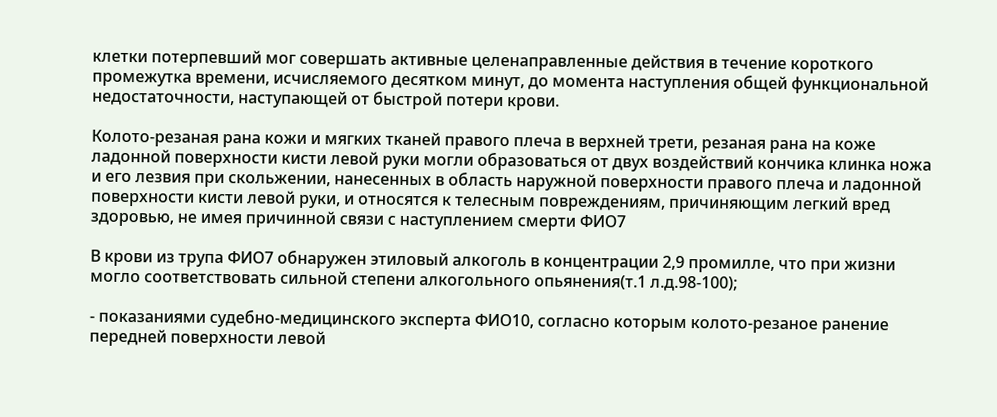клетки потерпевший мог совершать активные целенаправленные действия в течение короткого промежутка времени, исчисляемого десятком минут, до момента наступления общей функциональной недостаточности, наступающей от быстрой потери крови.

Колото-резаная рана кожи и мягких тканей правого плеча в верхней трети, резаная рана на коже ладонной поверхности кисти левой руки могли образоваться от двух воздействий кончика клинка ножа и его лезвия при скольжении, нанесенных в область наружной поверхности правого плеча и ладонной поверхности кисти левой руки, и относятся к телесным повреждениям, причиняющим легкий вред здоровью, не имея причинной связи с наступлением смерти ФИО7

В крови из трупа ФИО7 обнаружен этиловый алкоголь в концентрации 2,9 промилле, что при жизни могло соответствовать сильной степени алкогольного опьянения(т.1 л.д.98-100);

- показаниями судебно-медицинского эксперта ФИО10, согласно которым колото-резаное ранение передней поверхности левой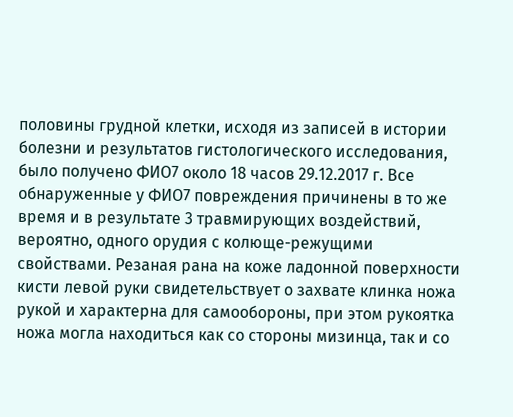половины грудной клетки, исходя из записей в истории болезни и результатов гистологического исследования, было получено ФИО7 около 18 часов 29.12.2017 г. Все обнаруженные у ФИО7 повреждения причинены в то же время и в результате 3 травмирующих воздействий, вероятно, одного орудия с колюще-режущими свойствами. Резаная рана на коже ладонной поверхности кисти левой руки свидетельствует о захвате клинка ножа рукой и характерна для самообороны, при этом рукоятка ножа могла находиться как со стороны мизинца, так и со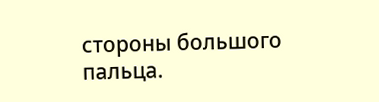стороны большого пальца.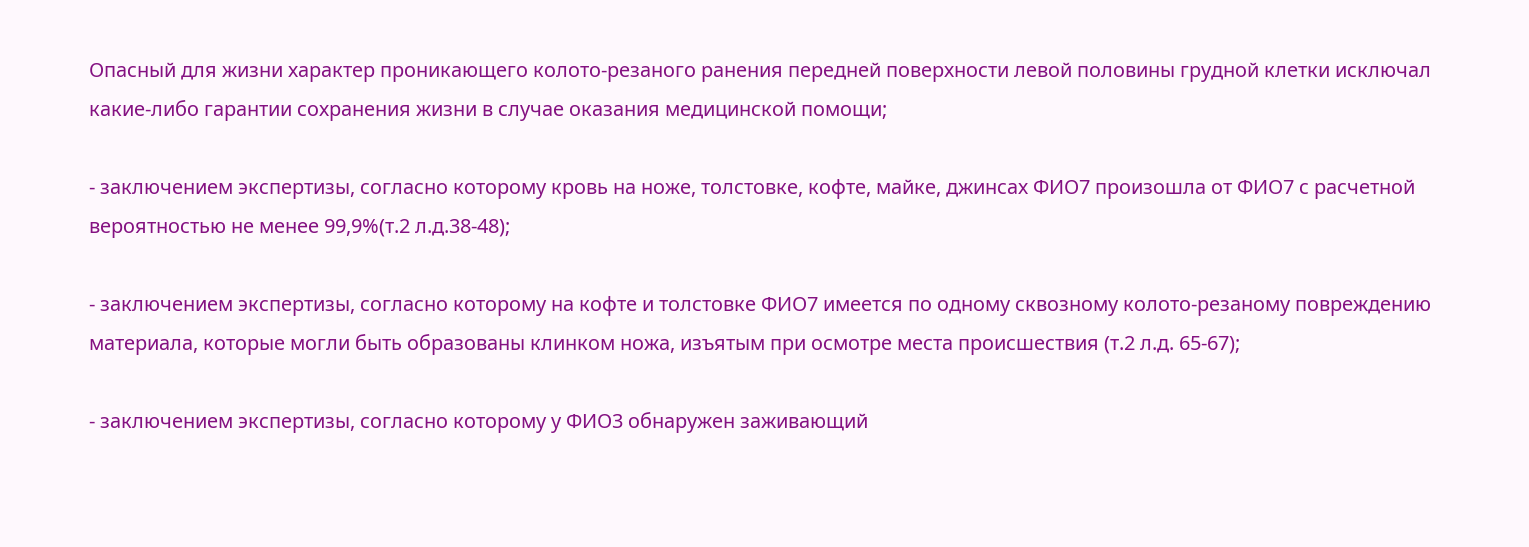Опасный для жизни характер проникающего колото-резаного ранения передней поверхности левой половины грудной клетки исключал какие-либо гарантии сохранения жизни в случае оказания медицинской помощи;

- заключением экспертизы, согласно которому кровь на ноже, толстовке, кофте, майке, джинсах ФИО7 произошла от ФИО7 с расчетной вероятностью не менее 99,9%(т.2 л.д.38-48);

- заключением экспертизы, согласно которому на кофте и толстовке ФИО7 имеется по одному сквозному колото-резаному повреждению материала, которые могли быть образованы клинком ножа, изъятым при осмотре места происшествия (т.2 л.д. 65-67);

- заключением экспертизы, согласно которому у ФИО3 обнаружен заживающий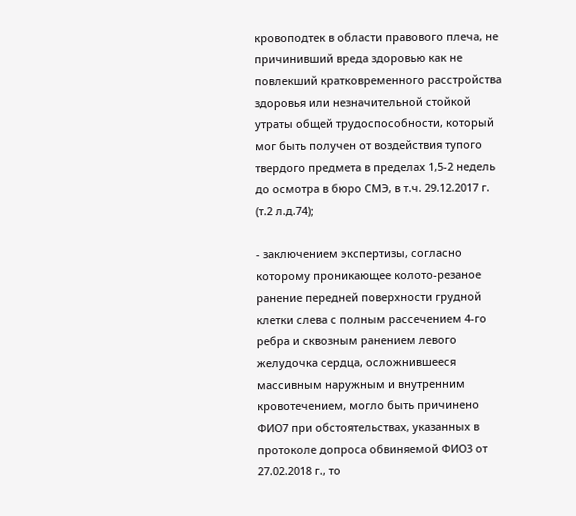кровоподтек в области правового плеча, не причинивший вреда здоровью как не повлекший кратковременного расстройства здоровья или незначительной стойкой утраты общей трудоспособности, который мог быть получен от воздействия тупого твердого предмета в пределах 1,5-2 недель до осмотра в бюро СМЭ, в т.ч. 29.12.2017 г. (т.2 л.д.74);

- заключением экспертизы, согласно которому проникающее колото-резаное ранение передней поверхности грудной клетки слева с полным рассечением 4-го ребра и сквозным ранением левого желудочка сердца, осложнившееся массивным наружным и внутренним кровотечением, могло быть причинено ФИО7 при обстоятельствах, указанных в протоколе допроса обвиняемой ФИО3 от 27.02.2018 г., то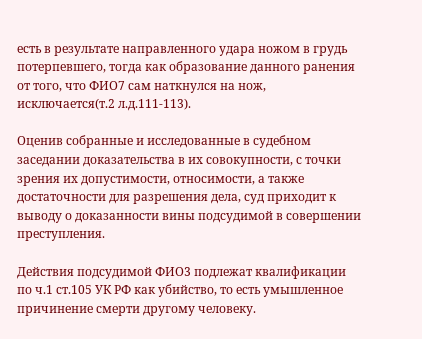есть в результате направленного удара ножом в грудь потерпевшего, тогда как образование данного ранения от того, что ФИО7 сам наткнулся на нож, исключается(т.2 л.д.111-113).

Оценив собранные и исследованные в судебном заседании доказательства в их совокупности, с точки зрения их допустимости, относимости, а также достаточности для разрешения дела, суд приходит к выводу о доказанности вины подсудимой в совершении преступления.

Действия подсудимой ФИО3 подлежат квалификации по ч.1 ст.105 УК РФ как убийство, то есть умышленное причинение смерти другому человеку.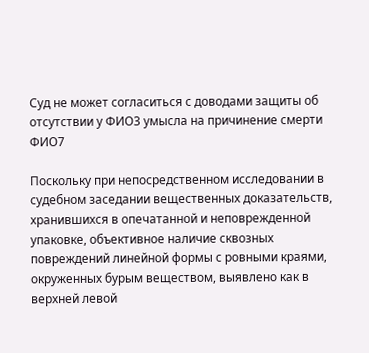Суд не может согласиться с доводами защиты об отсутствии у ФИО3 умысла на причинение смерти ФИО7

Поскольку при непосредственном исследовании в судебном заседании вещественных доказательств, хранившихся в опечатанной и неповрежденной упаковке, объективное наличие сквозных повреждений линейной формы с ровными краями, окруженных бурым веществом, выявлено как в верхней левой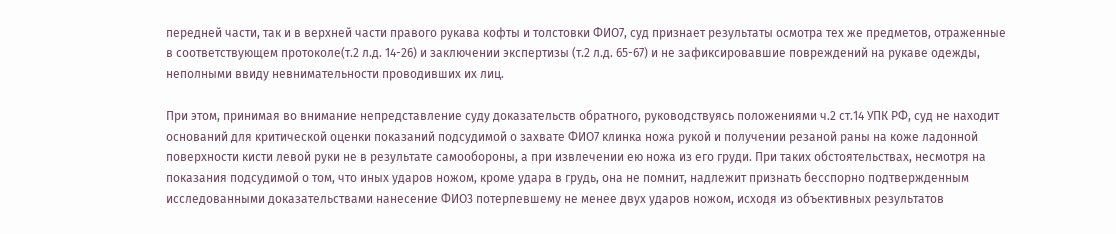передней части, так и в верхней части правого рукава кофты и толстовки ФИО7, суд признает результаты осмотра тех же предметов, отраженные в соответствующем протоколе(т.2 л.д. 14-26) и заключении экспертизы (т.2 л.д. 65-67) и не зафиксировавшие повреждений на рукаве одежды, неполными ввиду невнимательности проводивших их лиц.

При этом, принимая во внимание непредставление суду доказательств обратного, руководствуясь положениями ч.2 ст.14 УПК РФ, суд не находит оснований для критической оценки показаний подсудимой о захвате ФИО7 клинка ножа рукой и получении резаной раны на коже ладонной поверхности кисти левой руки не в результате самообороны, а при извлечении ею ножа из его груди. При таких обстоятельствах, несмотря на показания подсудимой о том, что иных ударов ножом, кроме удара в грудь, она не помнит, надлежит признать бесспорно подтвержденным исследованными доказательствами нанесение ФИО3 потерпевшему не менее двух ударов ножом, исходя из объективных результатов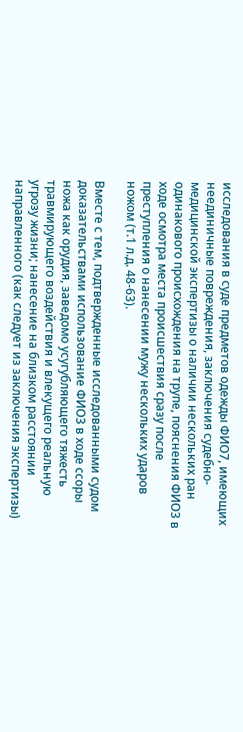исследования в суде предметов одежды ФИО7, имеющих неединичные повреждения, заключения судебно-медицинской экспертизы о наличии нескольких ран одинакового происхождения на трупе, пояснения ФИО3 в ходе осмотра места происшествия сразу после преступления о нанесении мужу нескольких ударов ножом (т.1 л.д. 48-63).

Вместе с тем, подтвержденные исследованными судом доказательствами использование ФИО3 в ходе ссоры ножа как орудия, заведомо усугубляющего тяжесть травмирующего воздействия и влекущего реальную угрозу жизни; нанесение на близком расстоянии направленного (как следует из заключения экспертизы)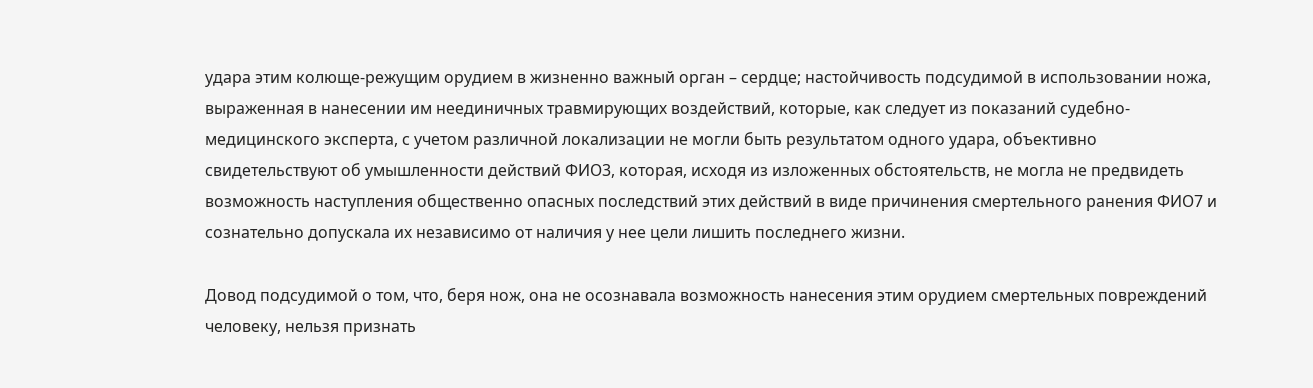удара этим колюще-режущим орудием в жизненно важный орган – сердце; настойчивость подсудимой в использовании ножа, выраженная в нанесении им неединичных травмирующих воздействий, которые, как следует из показаний судебно-медицинского эксперта, с учетом различной локализации не могли быть результатом одного удара, объективно свидетельствуют об умышленности действий ФИО3, которая, исходя из изложенных обстоятельств, не могла не предвидеть возможность наступления общественно опасных последствий этих действий в виде причинения смертельного ранения ФИО7 и сознательно допускала их независимо от наличия у нее цели лишить последнего жизни.

Довод подсудимой о том, что, беря нож, она не осознавала возможность нанесения этим орудием смертельных повреждений человеку, нельзя признать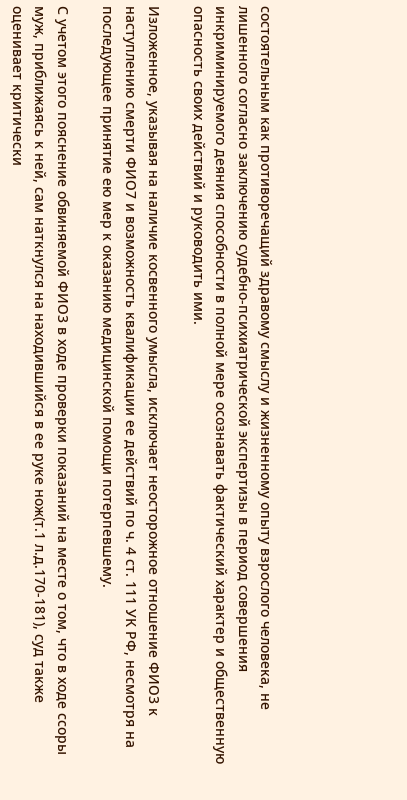состоятельным как противоречащий здравому смыслу и жизненному опыту взрослого человека, не лишенного согласно заключению судебно-психиатрической экспертизы в период совершения инкриминируемого деяния способности в полной мере осознавать фактический характер и общественную опасность своих действий и руководить ими.

Изложенное, указывая на наличие косвенного умысла, исключает неосторожное отношение ФИО3 к наступлению смерти ФИО7 и возможность квалификации ее действий по ч. 4 ст. 111 УК РФ, несмотря на последующее принятие ею мер к оказанию медицинской помощи потерпевшему.

С учетом этого пояснение обвиняемой ФИО3 в ходе проверки показаний на месте о том, что в ходе ссоры муж, приближаясь к ней, сам наткнулся на находившийся в ее руке нож(т.1 л.д.170-181), суд также оценивает критически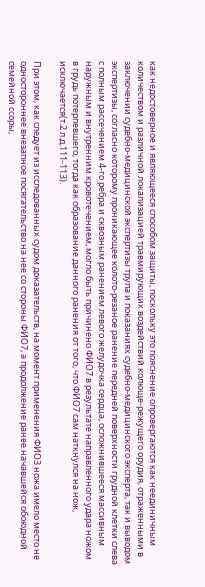как недостоверное и являющееся способом защиты, поскольку это пояснение опровергаются как неединичным количеством и различной локализацией травмирующих воздействий колюще-режущего орудия, отраженными в заключении судебно-медицинской экспертизы трупа и показаниях судебно-медицинского эксперта, так и выводом экспертизы, согласно которому проникающее колото-резаное ранение передней поверхности грудной клетки слева с полным рассечением 4-го ребра и сквозным ранением левого желудочка сердца, осложнившееся массивным наружным и внутренним кровотечением, могло быть причинено ФИО7 в результате направленного удара ножом в грудь потерпевшего, тогда как образование данного ранения от того, что ФИО7 сам наткнулся на нож, исключается(т.2 л.д.111-113).

При этом, как следует из исследованных судом доказательств, на момент применения ФИО3 ножа имело место не одностороннее внезапное посягательство на нее со стороны ФИО7, а продолжение ранее начавшейся обоюдной семейной ссоры,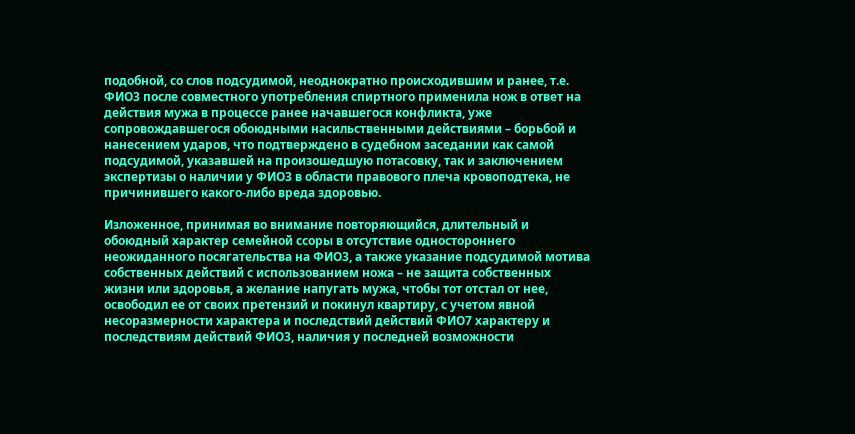подобной, со слов подсудимой, неоднократно происходившим и ранее, т.е. ФИО3 после совместного употребления спиртного применила нож в ответ на действия мужа в процессе ранее начавшегося конфликта, уже сопровождавшегося обоюдными насильственными действиями – борьбой и нанесением ударов, что подтверждено в судебном заседании как самой подсудимой, указавшей на произошедшую потасовку, так и заключением экспертизы о наличии у ФИО3 в области правового плеча кровоподтека, не причинившего какого-либо вреда здоровью.

Изложенное, принимая во внимание повторяющийся, длительный и обоюдный характер семейной ссоры в отсутствие одностороннего неожиданного посягательства на ФИО3, а также указание подсудимой мотива собственных действий с использованием ножа – не защита собственных жизни или здоровья, а желание напугать мужа, чтобы тот отстал от нее, освободил ее от своих претензий и покинул квартиру, с учетом явной несоразмерности характера и последствий действий ФИО7 характеру и последствиям действий ФИО3, наличия у последней возможности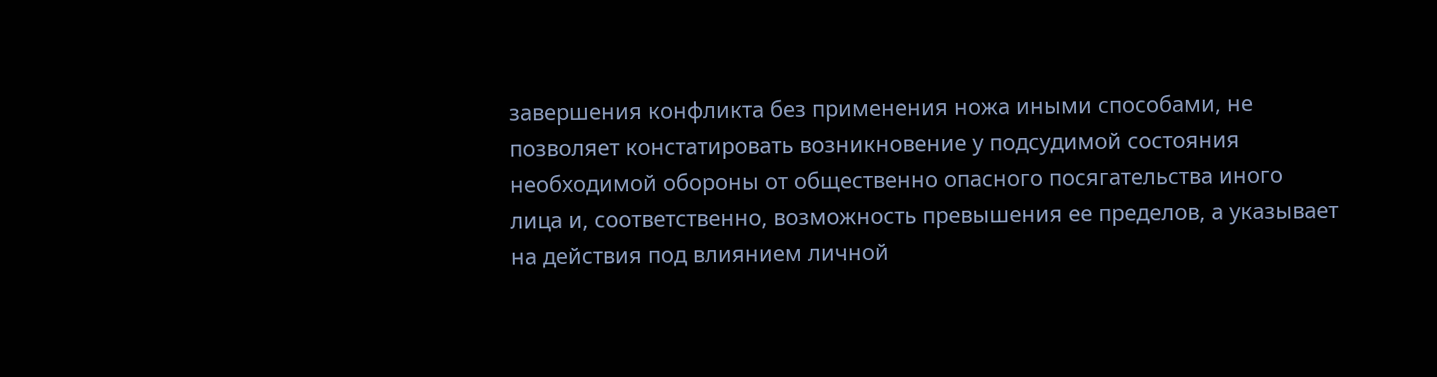завершения конфликта без применения ножа иными способами, не позволяет констатировать возникновение у подсудимой состояния необходимой обороны от общественно опасного посягательства иного лица и, соответственно, возможность превышения ее пределов, а указывает на действия под влиянием личной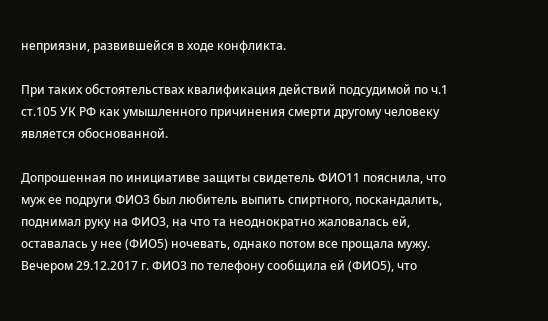неприязни, развившейся в ходе конфликта.

При таких обстоятельствах квалификация действий подсудимой по ч.1 ст.105 УК РФ как умышленного причинения смерти другому человеку является обоснованной.

Допрошенная по инициативе защиты свидетель ФИО11 пояснила, что муж ее подруги ФИО3 был любитель выпить спиртного, поскандалить, поднимал руку на ФИО3, на что та неоднократно жаловалась ей, оставалась у нее (ФИО5) ночевать, однако потом все прощала мужу. Вечером 29.12.2017 г. ФИО3 по телефону сообщила ей (ФИО5), что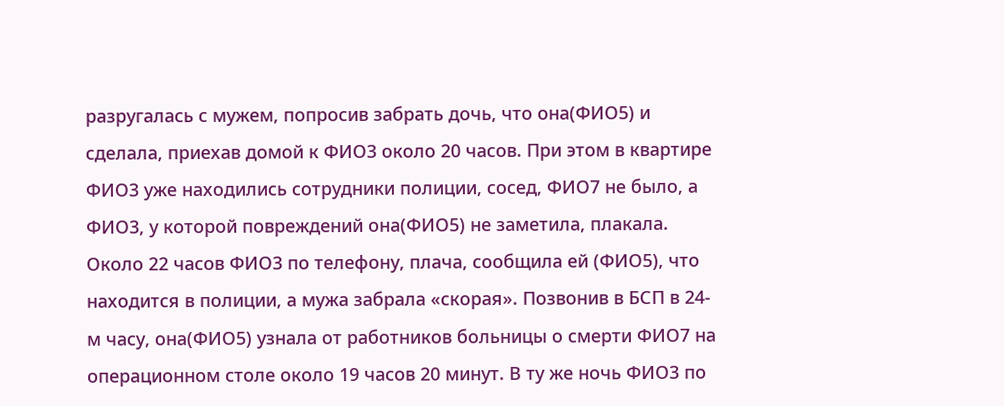разругалась с мужем, попросив забрать дочь, что она(ФИО5) и сделала, приехав домой к ФИО3 около 20 часов. При этом в квартире ФИО3 уже находились сотрудники полиции, сосед, ФИО7 не было, а ФИО3, у которой повреждений она(ФИО5) не заметила, плакала. Около 22 часов ФИО3 по телефону, плача, сообщила ей (ФИО5), что находится в полиции, а мужа забрала «скорая». Позвонив в БСП в 24-м часу, она(ФИО5) узнала от работников больницы о смерти ФИО7 на операционном столе около 19 часов 20 минут. В ту же ночь ФИО3 по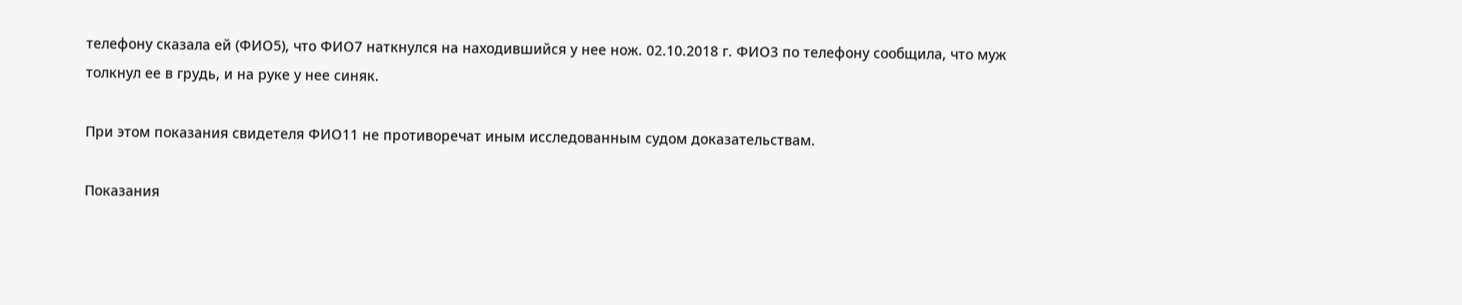телефону сказала ей (ФИО5), что ФИО7 наткнулся на находившийся у нее нож. 02.10.2018 г. ФИО3 по телефону сообщила, что муж толкнул ее в грудь, и на руке у нее синяк.

При этом показания свидетеля ФИО11 не противоречат иным исследованным судом доказательствам.

Показания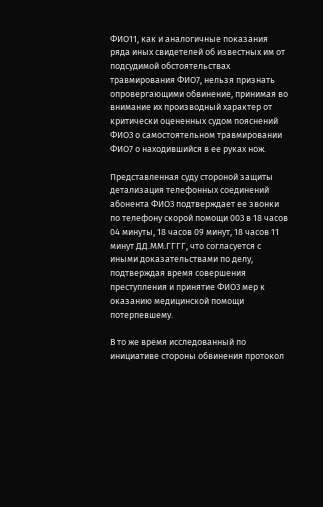ФИО11, как и аналогичные показания ряда иных свидетелей об известных им от подсудимой обстоятельствах травмирования ФИО7, нельзя признать опровергающими обвинение, принимая во внимание их производный характер от критически оцененных судом пояснений ФИО3 о самостоятельном травмировании ФИО7 о находившийся в ее руках нож.

Представленная суду стороной защиты детализация телефонных соединений абонента ФИО3 подтверждает ее звонки по телефону скорой помощи 003 в 18 часов 04 минуты, 18 часов 09 минут, 18 часов 11 минут ДД.ММ.ГГГГ, что согласуется с иными доказательствами по делу, подтверждая время совершения преступления и принятие ФИО3 мер к оказанию медицинской помощи потерпевшему.

В то же время исследованный по инициативе стороны обвинения протокол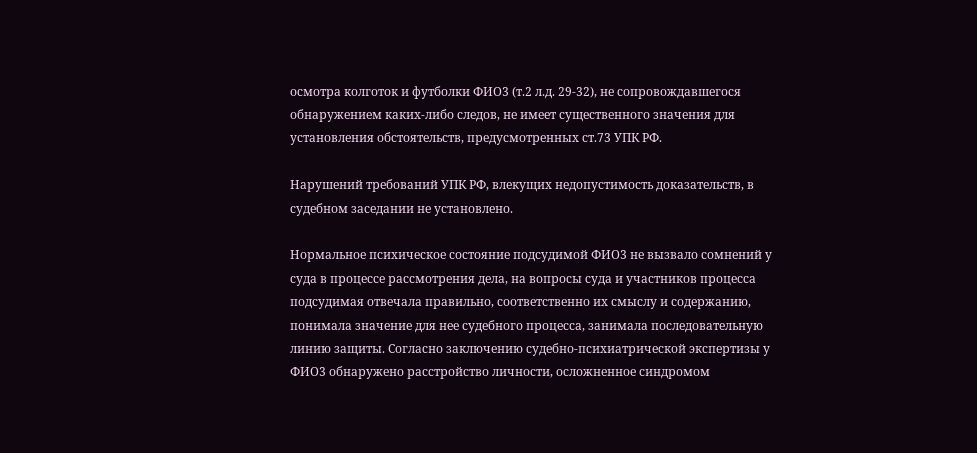осмотра колготок и футболки ФИО3 (т.2 л.д. 29-32), не сопровождавшегося обнаружением каких-либо следов, не имеет существенного значения для установления обстоятельств, предусмотренных ст.73 УПК РФ.

Нарушений требований УПК РФ, влекущих недопустимость доказательств, в судебном заседании не установлено.

Нормальное психическое состояние подсудимой ФИО3 не вызвало сомнений у суда в процессе рассмотрения дела, на вопросы суда и участников процесса подсудимая отвечала правильно, соответственно их смыслу и содержанию, понимала значение для нее судебного процесса, занимала последовательную линию защиты. Согласно заключению судебно-психиатрической экспертизы у ФИО3 обнаружено расстройство личности, осложненное синдромом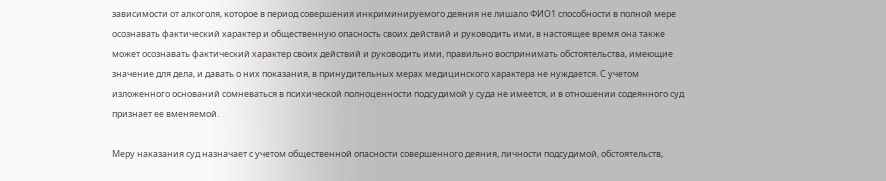зависимости от алкоголя, которое в период совершения инкриминируемого деяния не лишало ФИО1 способности в полной мере осознавать фактический характер и общественную опасность своих действий и руководить ими, в настоящее время она также может осознавать фактический характер своих действий и руководить ими, правильно воспринимать обстоятельства, имеющие значение для дела, и давать о них показания, в принудительных мерах медицинского характера не нуждается. С учетом изложенного оснований сомневаться в психической полноценности подсудимой у суда не имеется, и в отношении содеянного суд признает ее вменяемой.

Меру наказания суд назначает с учетом общественной опасности совершенного деяния, личности подсудимой, обстоятельств,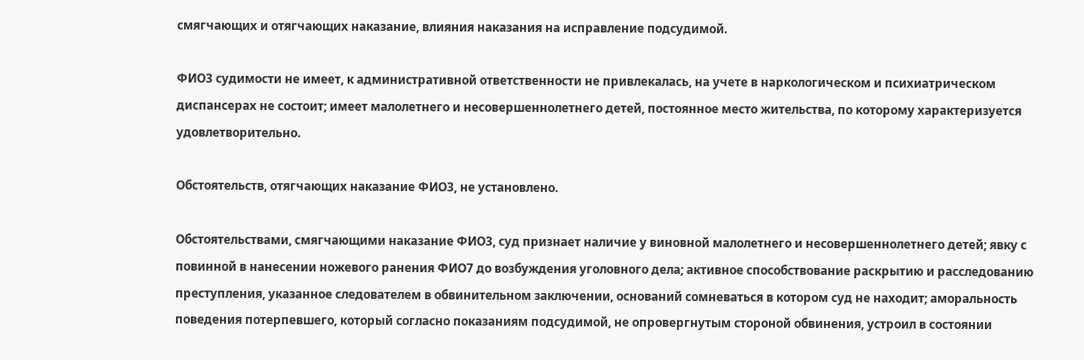смягчающих и отягчающих наказание, влияния наказания на исправление подсудимой.

ФИО3 судимости не имеет, к административной ответственности не привлекалась, на учете в наркологическом и психиатрическом диспансерах не состоит; имеет малолетнего и несовершеннолетнего детей, постоянное место жительства, по которому характеризуется удовлетворительно.

Обстоятельств, отягчающих наказание ФИО3, не установлено.

Обстоятельствами, смягчающими наказание ФИО3, суд признает наличие у виновной малолетнего и несовершеннолетнего детей; явку с повинной в нанесении ножевого ранения ФИО7 до возбуждения уголовного дела; активное способствование раскрытию и расследованию преступления, указанное следователем в обвинительном заключении, оснований сомневаться в котором суд не находит; аморальность поведения потерпевшего, который согласно показаниям подсудимой, не опровергнутым стороной обвинения, устроил в состоянии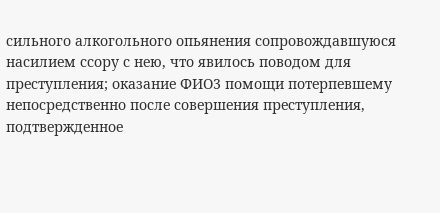сильного алкогольного опьянения сопровождавшуюся насилием ссору с нею, что явилось поводом для преступления; оказание ФИО3 помощи потерпевшему непосредственно после совершения преступления, подтвержденное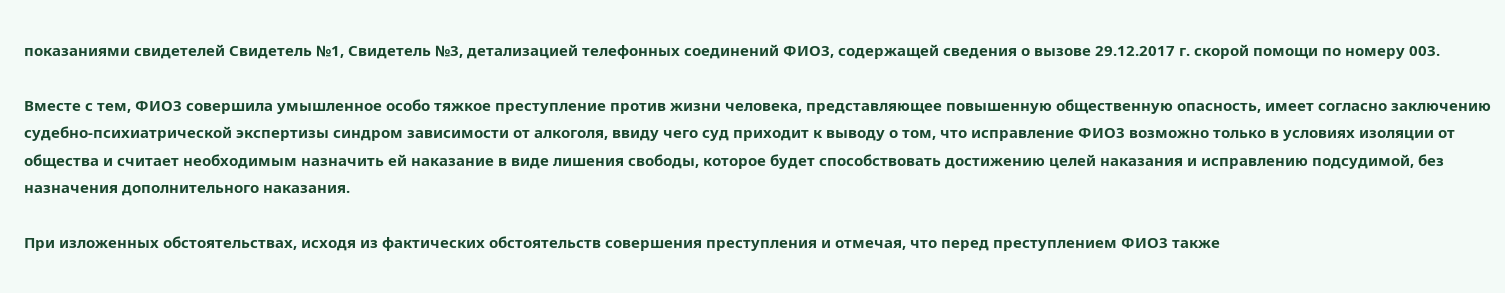показаниями свидетелей Свидетель №1, Свидетель №3, детализацией телефонных соединений ФИО3, содержащей сведения о вызове 29.12.2017 г. скорой помощи по номеру 003.

Вместе с тем, ФИО3 совершила умышленное особо тяжкое преступление против жизни человека, представляющее повышенную общественную опасность, имеет согласно заключению судебно-психиатрической экспертизы синдром зависимости от алкоголя, ввиду чего суд приходит к выводу о том, что исправление ФИО3 возможно только в условиях изоляции от общества и считает необходимым назначить ей наказание в виде лишения свободы, которое будет способствовать достижению целей наказания и исправлению подсудимой, без назначения дополнительного наказания.

При изложенных обстоятельствах, исходя из фактических обстоятельств совершения преступления и отмечая, что перед преступлением ФИО3 также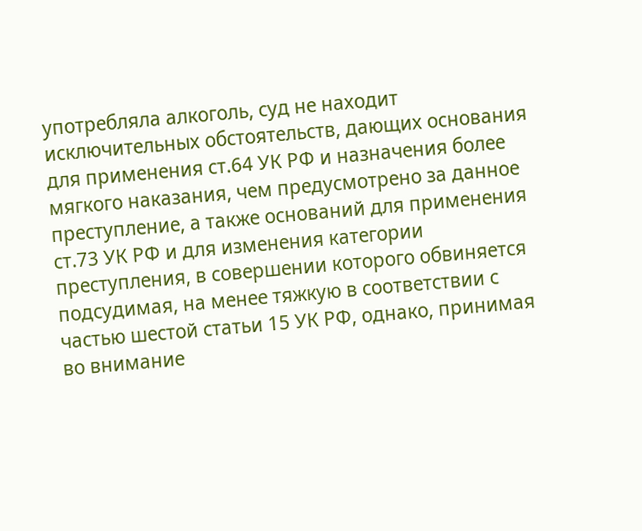употребляла алкоголь, суд не находит исключительных обстоятельств, дающих основания для применения ст.64 УК РФ и назначения более мягкого наказания, чем предусмотрено за данное преступление, а также оснований для применения ст.73 УК РФ и для изменения категории преступления, в совершении которого обвиняется подсудимая, на менее тяжкую в соответствии с частью шестой статьи 15 УК РФ, однако, принимая во внимание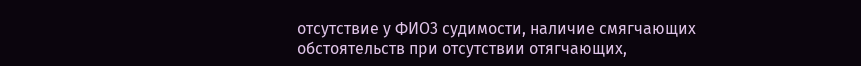отсутствие у ФИО3 судимости, наличие смягчающих обстоятельств при отсутствии отягчающих,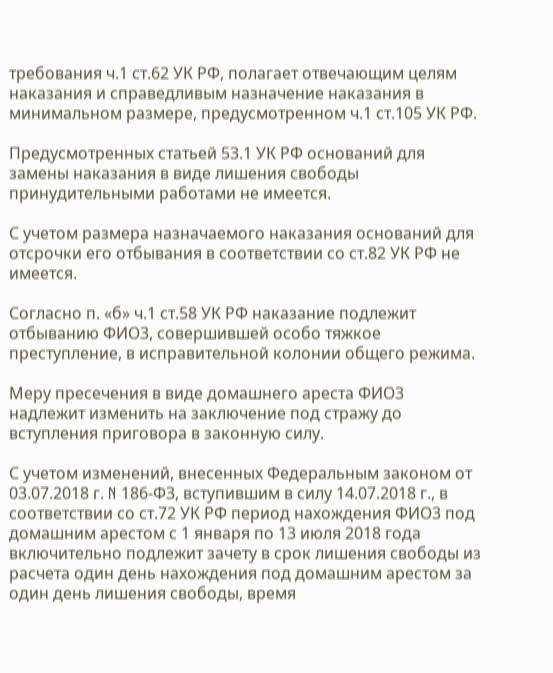требования ч.1 ст.62 УК РФ, полагает отвечающим целям наказания и справедливым назначение наказания в минимальном размере, предусмотренном ч.1 ст.105 УК РФ.

Предусмотренных статьей 53.1 УК РФ оснований для замены наказания в виде лишения свободы принудительными работами не имеется.

С учетом размера назначаемого наказания оснований для отсрочки его отбывания в соответствии со ст.82 УК РФ не имеется.

Согласно п. «б» ч.1 ст.58 УК РФ наказание подлежит отбыванию ФИО3, совершившей особо тяжкое преступление, в исправительной колонии общего режима.

Меру пресечения в виде домашнего ареста ФИО3 надлежит изменить на заключение под стражу до вступления приговора в законную силу.

С учетом изменений, внесенных Федеральным законом от 03.07.2018 г. N 186-ФЗ, вступившим в силу 14.07.2018 г., в соответствии со ст.72 УК РФ период нахождения ФИО3 под домашним арестом с 1 января по 13 июля 2018 года включительно подлежит зачету в срок лишения свободы из расчета один день нахождения под домашним арестом за один день лишения свободы, время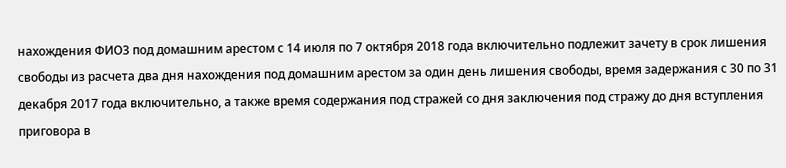нахождения ФИО3 под домашним арестом с 14 июля по 7 октября 2018 года включительно подлежит зачету в срок лишения свободы из расчета два дня нахождения под домашним арестом за один день лишения свободы, время задержания с 30 по 31 декабря 2017 года включительно, а также время содержания под стражей со дня заключения под стражу до дня вступления приговора в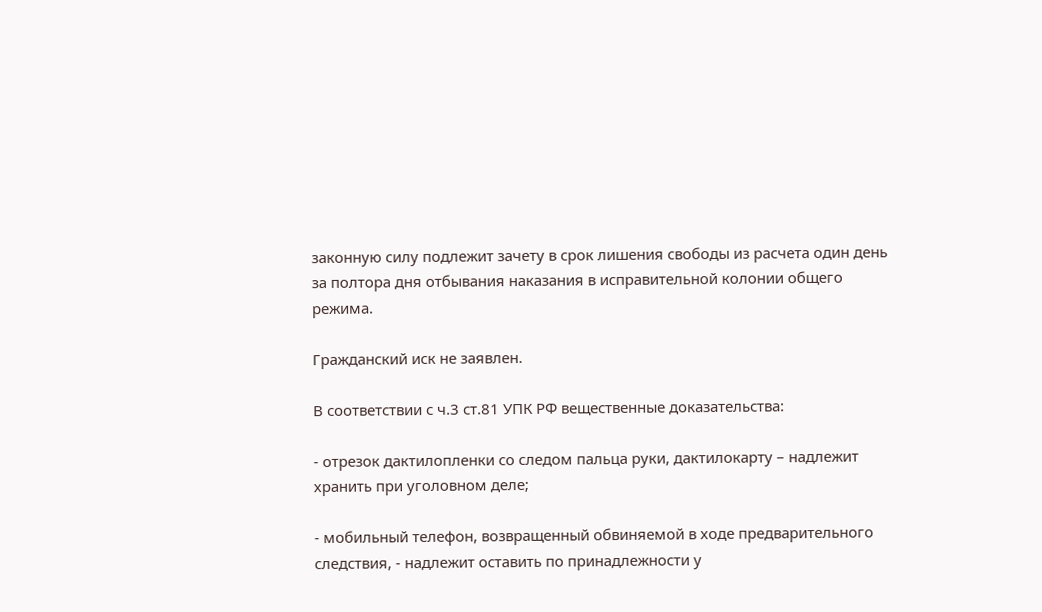законную силу подлежит зачету в срок лишения свободы из расчета один день за полтора дня отбывания наказания в исправительной колонии общего режима.

Гражданский иск не заявлен.

В соответствии с ч.3 ст.81 УПК РФ вещественные доказательства:

- отрезок дактилопленки со следом пальца руки, дактилокарту – надлежит хранить при уголовном деле;

- мобильный телефон, возвращенный обвиняемой в ходе предварительного следствия, - надлежит оставить по принадлежности у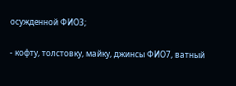осужденной ФИО3;

- кофту, толстовку, майку, джинсы ФИО7, ватный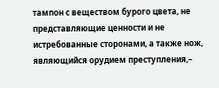тампон с веществом бурого цвета, не представляющие ценности и не истребованные сторонами, а также нож, являющийся орудием преступления,–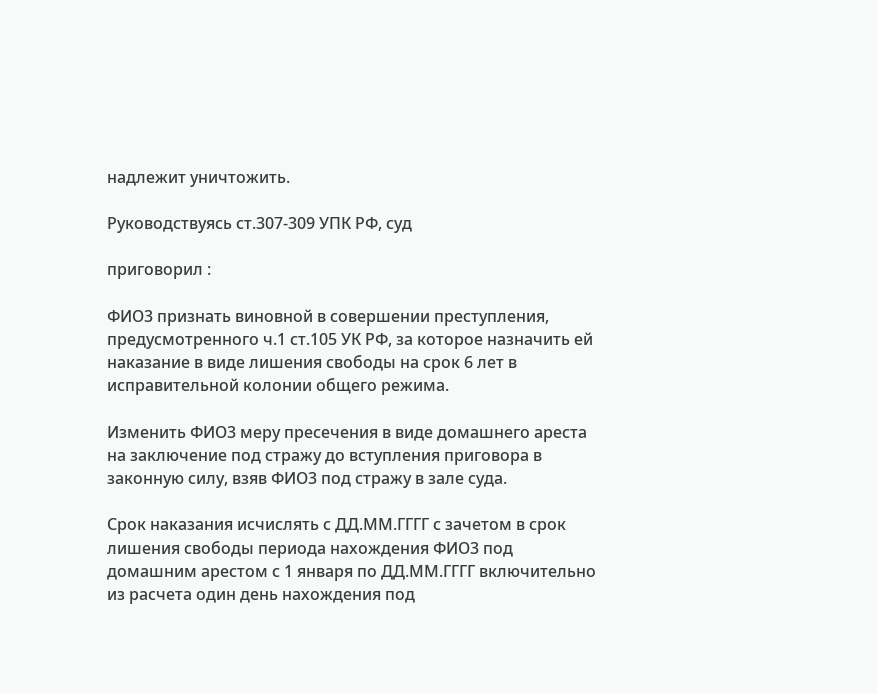надлежит уничтожить.

Руководствуясь ст.307-309 УПК РФ, суд

приговорил :

ФИО3 признать виновной в совершении преступления, предусмотренного ч.1 ст.105 УК РФ, за которое назначить ей наказание в виде лишения свободы на срок 6 лет в исправительной колонии общего режима.

Изменить ФИО3 меру пресечения в виде домашнего ареста на заключение под стражу до вступления приговора в законную силу, взяв ФИО3 под стражу в зале суда.

Срок наказания исчислять с ДД.ММ.ГГГГ с зачетом в срок лишения свободы периода нахождения ФИО3 под домашним арестом с 1 января по ДД.ММ.ГГГГ включительно из расчета один день нахождения под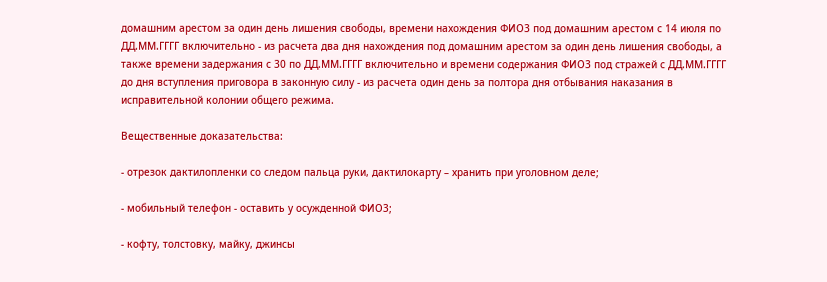домашним арестом за один день лишения свободы, времени нахождения ФИО3 под домашним арестом с 14 июля по ДД.ММ.ГГГГ включительно - из расчета два дня нахождения под домашним арестом за один день лишения свободы, а также времени задержания с 30 по ДД.ММ.ГГГГ включительно и времени содержания ФИО3 под стражей с ДД.ММ.ГГГГ до дня вступления приговора в законную силу - из расчета один день за полтора дня отбывания наказания в исправительной колонии общего режима.

Вещественные доказательства:

- отрезок дактилопленки со следом пальца руки, дактилокарту – хранить при уголовном деле;

- мобильный телефон - оставить у осужденной ФИО3;

- кофту, толстовку, майку, джинсы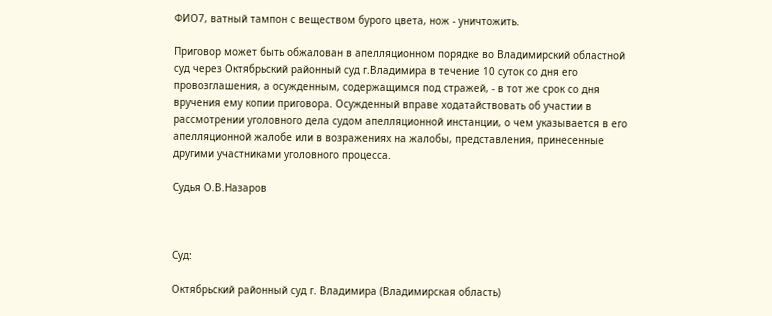ФИО7, ватный тампон с веществом бурого цвета, нож - уничтожить.

Приговор может быть обжалован в апелляционном порядке во Владимирский областной суд через Октябрьский районный суд г.Владимира в течение 10 суток со дня его провозглашения, а осужденным, содержащимся под стражей, - в тот же срок со дня вручения ему копии приговора. Осужденный вправе ходатайствовать об участии в рассмотрении уголовного дела судом апелляционной инстанции, о чем указывается в его апелляционной жалобе или в возражениях на жалобы, представления, принесенные другими участниками уголовного процесса.

Судья О.В.Назаров



Суд:

Октябрьский районный суд г. Владимира (Владимирская область)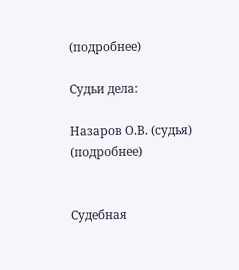(подробнее)

Судьи дела:

Назаров О.В. (судья) (подробнее)


Судебная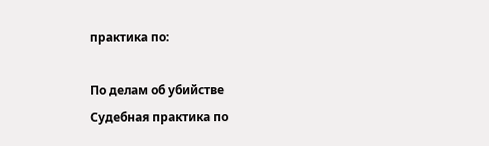практика по:

По делам об убийстве
Судебная практика по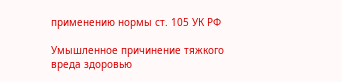применению нормы ст. 105 УК РФ

Умышленное причинение тяжкого вреда здоровью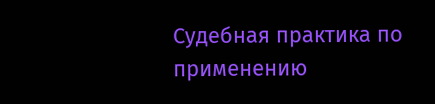Судебная практика по применению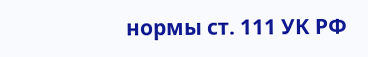нормы ст. 111 УК РФ